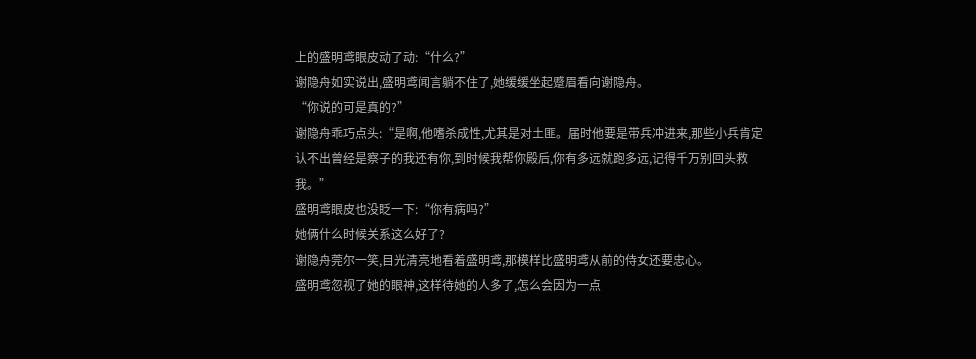上的盛明鸢眼皮动了动:“什么?”
谢隐舟如实说出,盛明鸢闻言躺不住了,她缓缓坐起蹙眉看向谢隐舟。
“你说的可是真的?”
谢隐舟乖巧点头:“是啊,他嗜杀成性,尤其是对土匪。届时他要是带兵冲进来,那些小兵肯定认不出曾经是察子的我还有你,到时候我帮你殿后,你有多远就跑多远,记得千万别回头救我。”
盛明鸢眼皮也没眨一下:“你有病吗?”
她俩什么时候关系这么好了?
谢隐舟莞尔一笑,目光清亮地看着盛明鸢,那模样比盛明鸢从前的侍女还要忠心。
盛明鸢忽视了她的眼神,这样待她的人多了,怎么会因为一点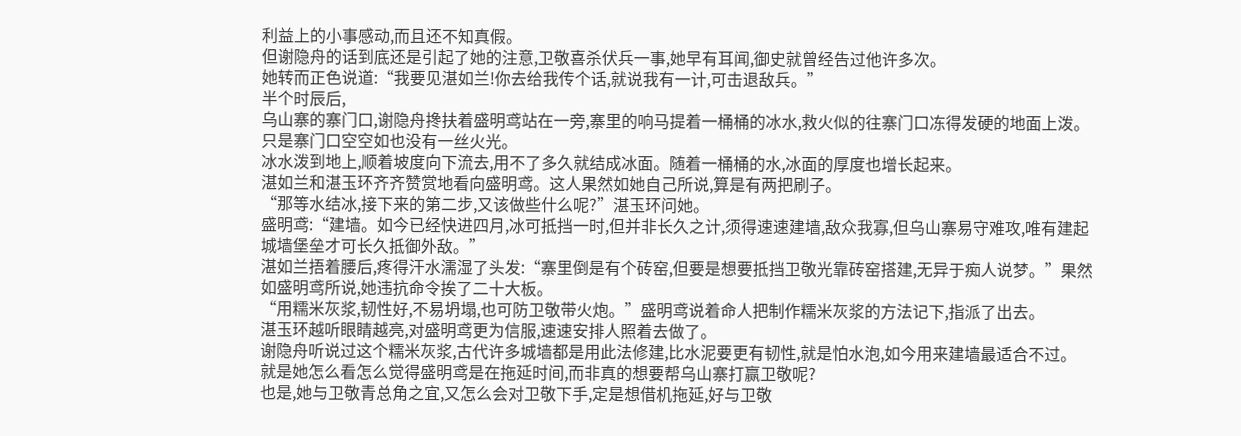利益上的小事感动,而且还不知真假。
但谢隐舟的话到底还是引起了她的注意,卫敬喜杀伏兵一事,她早有耳闻,御史就曾经告过他许多次。
她转而正色说道:“我要见湛如兰!你去给我传个话,就说我有一计,可击退敌兵。”
半个时辰后,
乌山寨的寨门口,谢隐舟搀扶着盛明鸢站在一旁,寨里的响马提着一桶桶的冰水,救火似的往寨门口冻得发硬的地面上泼。
只是寨门口空空如也没有一丝火光。
冰水泼到地上,顺着坡度向下流去,用不了多久就结成冰面。随着一桶桶的水,冰面的厚度也增长起来。
湛如兰和湛玉环齐齐赞赏地看向盛明鸢。这人果然如她自己所说,算是有两把刷子。
“那等水结冰,接下来的第二步,又该做些什么呢?”湛玉环问她。
盛明鸢:“建墙。如今已经快进四月,冰可抵挡一时,但并非长久之计,须得速速建墙,敌众我寡,但乌山寨易守难攻,唯有建起城墙堡垒才可长久抵御外敌。”
湛如兰捂着腰后,疼得汗水濡湿了头发:“寨里倒是有个砖窑,但要是想要抵挡卫敬光靠砖窑搭建,无异于痴人说梦。”果然如盛明鸢所说,她违抗命令挨了二十大板。
“用糯米灰浆,韧性好,不易坍塌,也可防卫敬带火炮。”盛明鸢说着命人把制作糯米灰浆的方法记下,指派了出去。
湛玉环越听眼睛越亮,对盛明鸢更为信服,速速安排人照着去做了。
谢隐舟听说过这个糯米灰浆,古代许多城墙都是用此法修建,比水泥要更有韧性,就是怕水泡,如今用来建墙最适合不过。
就是她怎么看怎么觉得盛明鸢是在拖延时间,而非真的想要帮乌山寨打赢卫敬呢?
也是,她与卫敬青总角之宜,又怎么会对卫敬下手,定是想借机拖延,好与卫敬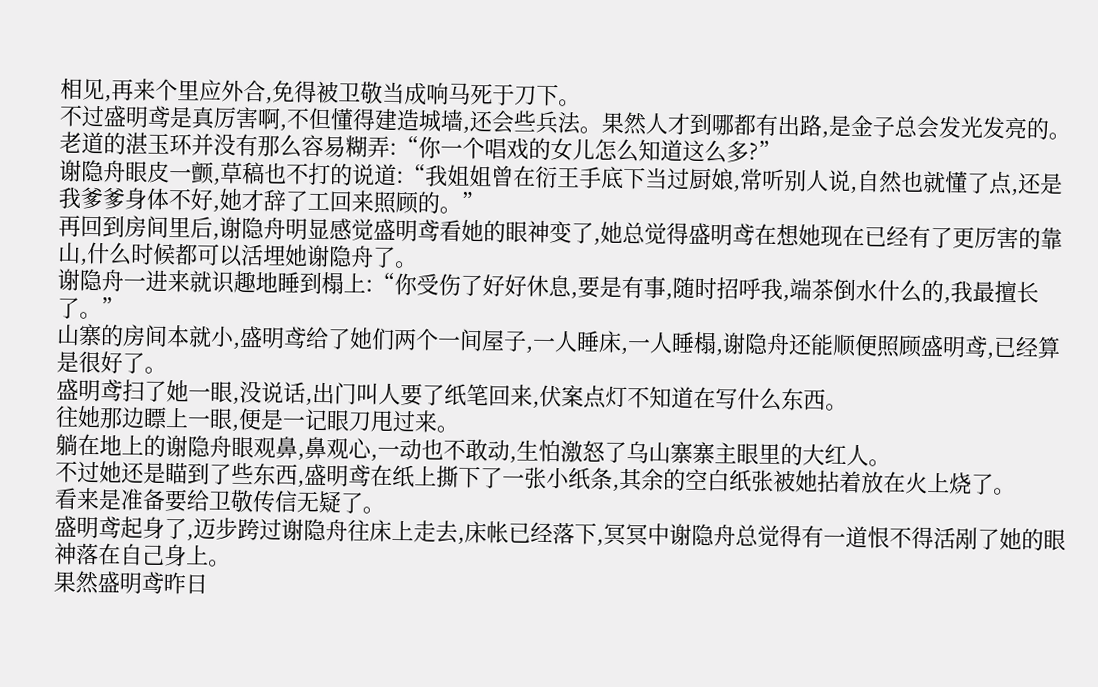相见,再来个里应外合,免得被卫敬当成响马死于刀下。
不过盛明鸢是真厉害啊,不但懂得建造城墙,还会些兵法。果然人才到哪都有出路,是金子总会发光发亮的。
老道的湛玉环并没有那么容易糊弄:“你一个唱戏的女儿怎么知道这么多?”
谢隐舟眼皮一颤,草稿也不打的说道:“我姐姐曾在衍王手底下当过厨娘,常听别人说,自然也就懂了点,还是我爹爹身体不好,她才辞了工回来照顾的。”
再回到房间里后,谢隐舟明显感觉盛明鸢看她的眼神变了,她总觉得盛明鸢在想她现在已经有了更厉害的靠山,什么时候都可以活埋她谢隐舟了。
谢隐舟一进来就识趣地睡到榻上:“你受伤了好好休息,要是有事,随时招呼我,端茶倒水什么的,我最擅长了。”
山寨的房间本就小,盛明鸢给了她们两个一间屋子,一人睡床,一人睡榻,谢隐舟还能顺便照顾盛明鸢,已经算是很好了。
盛明鸢扫了她一眼,没说话,出门叫人要了纸笔回来,伏案点灯不知道在写什么东西。
往她那边瞟上一眼,便是一记眼刀甩过来。
躺在地上的谢隐舟眼观鼻,鼻观心,一动也不敢动,生怕激怒了乌山寨寨主眼里的大红人。
不过她还是瞄到了些东西,盛明鸢在纸上撕下了一张小纸条,其余的空白纸张被她拈着放在火上烧了。
看来是准备要给卫敬传信无疑了。
盛明鸢起身了,迈步跨过谢隐舟往床上走去,床帐已经落下,冥冥中谢隐舟总觉得有一道恨不得活剐了她的眼神落在自己身上。
果然盛明鸢昨日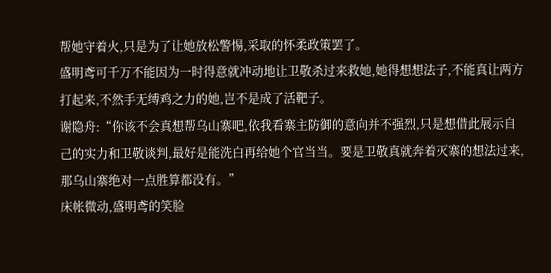帮她守着火,只是为了让她放松警惕,采取的怀柔政策罢了。
盛明鸢可千万不能因为一时得意就冲动地让卫敬杀过来救她,她得想想法子,不能真让两方打起来,不然手无缚鸡之力的她,岂不是成了活靶子。
谢隐舟:“你该不会真想帮乌山寨吧,依我看寨主防御的意向并不强烈,只是想借此展示自己的实力和卫敬谈判,最好是能洗白再给她个官当当。要是卫敬真就奔着灭寨的想法过来,那乌山寨绝对一点胜算都没有。”
床帐微动,盛明鸢的笑脸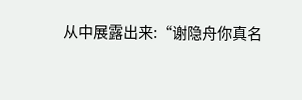从中展露出来:“谢隐舟你真名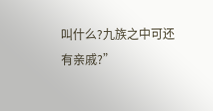叫什么?九族之中可还有亲戚?”